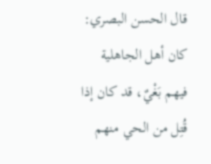قال الحسن البصري: كان أهل الجاهلية فيهم بَغْيٌ، قد كان إذا قُتِل من الحي منهم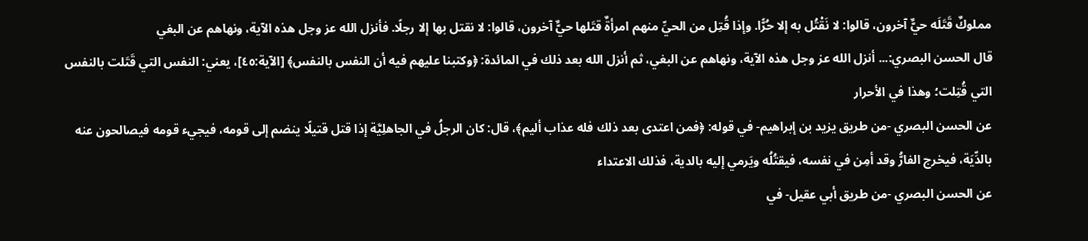مملوكٌ قَتَلَه حيٌّ آخرون، قالوا: لا نَقْتُل به إلا حُرًّا. وإذا قُتِل من الحيِّ منهم امرأةٌ قتَلها حيٌّ آخرون، قالوا: لا نقتل بها إلا رجلًا. فأنزل الله عز وجل هذه الآية، ونهاهم عن البغي
قال الحسن البصري:... أنزل الله عز وجل هذه الآية، ونهاهم عن البغي، ثم أنزل الله بعد ذلك في المائدة: ﴿وكتبنا عليهم فيه أن النفس بالنفس﴾ [الآية:٤٥]، يعني: النفس التي قَتَلت بالنفس التي قُتِلت؛ وهذا في الأحرار
عن الحسن البصري -من طريق يزيد بن إبراهيم- في قوله: ﴿فمن اعتدى بعد ذلك فله عذاب أليم﴾، قال: كان الرجلُ في الجاهلِيَّة إذا قتل قتيلًا ينضم إلى قومه، فيجيء قومه فيصالحون عنه بالدِّيَة، فيخرج الفارُّ وقد أمِن في نفسه، فيقتُلُه ويَرمي إليه بالدية، فذلك الاعتداء
عن الحسن البصري -من طريق أبي عقيل- في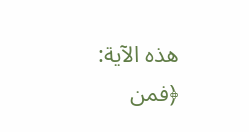هذه الآية: ﴿فمن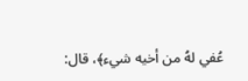عُفي لهُ من أخيه شيء﴾، قال: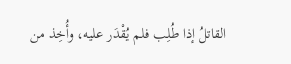القاتلُ إذا طُلِب فلم يُقْدَر عليه، وأُخِذ من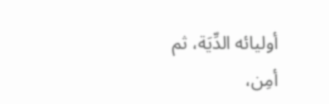أوليائه الدِّيَة، ثم أمِن،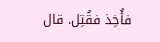فأُخِذ فقُتِل. قال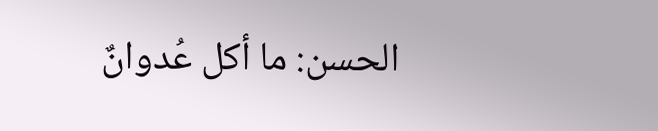الحسن: ما أكل عُدوانٌ